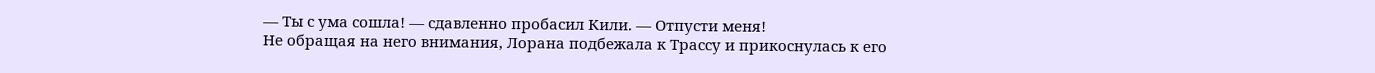— Ты с ума сошла! — сдавленно пробасил Кили. — Отпусти меня!
Не обращая на него внимания, Лорана подбежала к Трассу и прикоснулась к его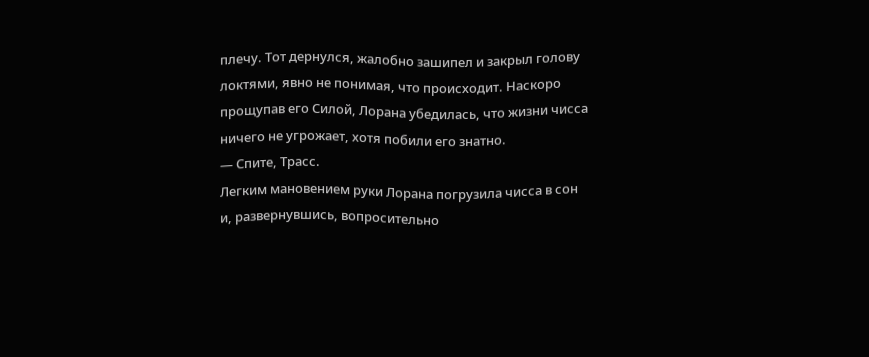плечу. Тот дернулся, жалобно зашипел и закрыл голову локтями, явно не понимая, что происходит. Наскоро прощупав его Силой, Лорана убедилась, что жизни чисса ничего не угрожает, хотя побили его знатно.
— Спите, Трасс.
Легким мановением руки Лорана погрузила чисса в сон и, развернувшись, вопросительно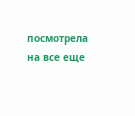посмотрела на все еще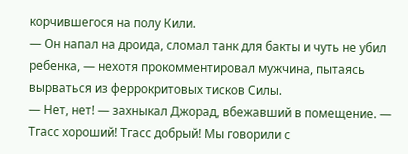корчившегося на полу Кили.
— Он напал на дроида, сломал танк для бакты и чуть не убил ребенка, — нехотя прокомментировал мужчина, пытаясь вырваться из феррокритовых тисков Силы.
— Нет, нет! — захныкал Джорад, вбежавший в помещение. — Тгасс хороший! Тгасс добрый! Мы говорили с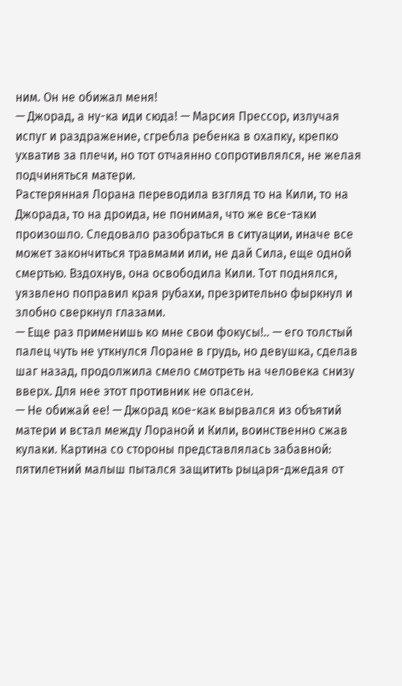ним. Он не обижал меня!
— Джорад, а ну-ка иди сюда! — Марсия Прессор, излучая испуг и раздражение, сгребла ребенка в охапку, крепко ухватив за плечи, но тот отчаянно сопротивлялся, не желая подчиняться матери.
Растерянная Лорана переводила взгляд то на Кили, то на Джорада, то на дроида, не понимая, что же все-таки произошло. Следовало разобраться в ситуации, иначе все может закончиться травмами или, не дай Сила, еще одной смертью. Вздохнув, она освободила Кили. Тот поднялся, уязвлено поправил края рубахи, презрительно фыркнул и злобно сверкнул глазами.
— Еще раз применишь ко мне свои фокусы!.. — его толстый палец чуть не уткнулся Лоране в грудь, но девушка, сделав шаг назад, продолжила смело смотреть на человека снизу вверх. Для нее этот противник не опасен.
— Не обижай ее! — Джорад кое-как вырвался из объятий матери и встал между Лораной и Кили, воинственно сжав кулаки. Картина со стороны представлялась забавной: пятилетний малыш пытался защитить рыцаря-джедая от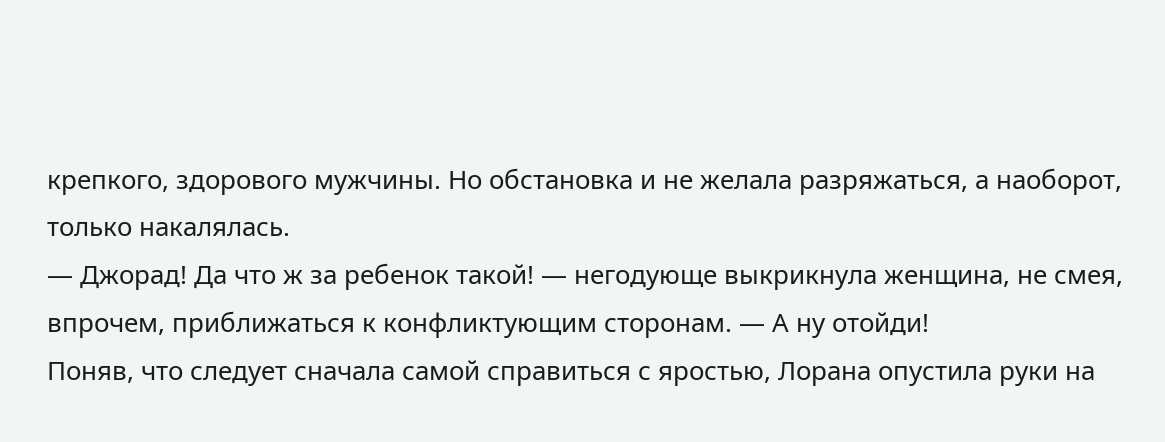крепкого, здорового мужчины. Но обстановка и не желала разряжаться, а наоборот, только накалялась.
— Джорад! Да что ж за ребенок такой! — негодующе выкрикнула женщина, не смея, впрочем, приближаться к конфликтующим сторонам. — А ну отойди!
Поняв, что следует сначала самой справиться с яростью, Лорана опустила руки на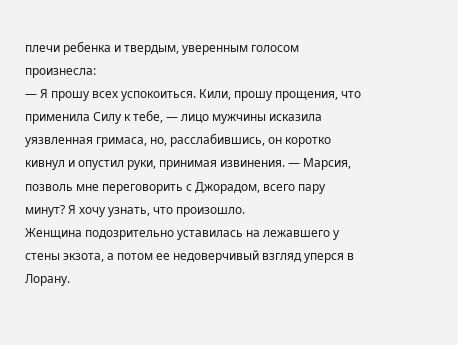плечи ребенка и твердым, уверенным голосом произнесла:
— Я прошу всех успокоиться. Кили, прошу прощения, что применила Силу к тебе, — лицо мужчины исказила уязвленная гримаса, но, расслабившись, он коротко кивнул и опустил руки, принимая извинения. — Марсия, позволь мне переговорить с Джорадом, всего пару минут? Я хочу узнать, что произошло.
Женщина подозрительно уставилась на лежавшего у стены экзота, а потом ее недоверчивый взгляд уперся в Лорану.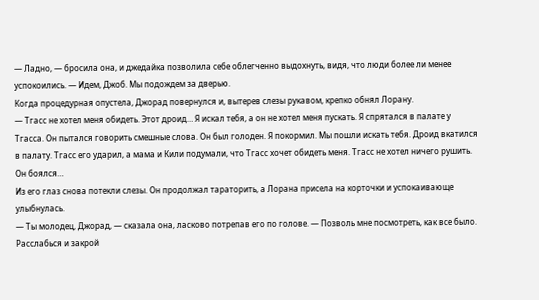— Ладно, — бросила она, и джедайка позволила себе облегченно выдохнуть, видя, что люди более ли менее успокоились. — Идем, Джоб. Мы подождем за дверью.
Когда процедурная опустела, Джорад повернулся и, вытерев слезы рукавом, крепко обнял Лорану.
— Тгасс не хотел меня обидеть. Этот дроид… Я искал тебя, а он не хотел меня пускать. Я спрятался в палате у Тгасса. Он пытался говорить смешные слова. Он был голоден. Я покормил. Мы пошли искать тебя. Дроид вкатился в палату. Тгасс его ударил, а мама и Кили подумали, что Тгасс хочет обидеть меня. Тгасс не хотел ничего рушить. Он боялся…
Из его глаз снова потекли слезы. Он продолжал тараторить, а Лорана присела на корточки и успокаивающе улыбнулась.
— Ты молодец, Джорад, — сказала она, ласково потрепав его по голове. — Позволь мне посмотреть, как все было. Расслабься и закрой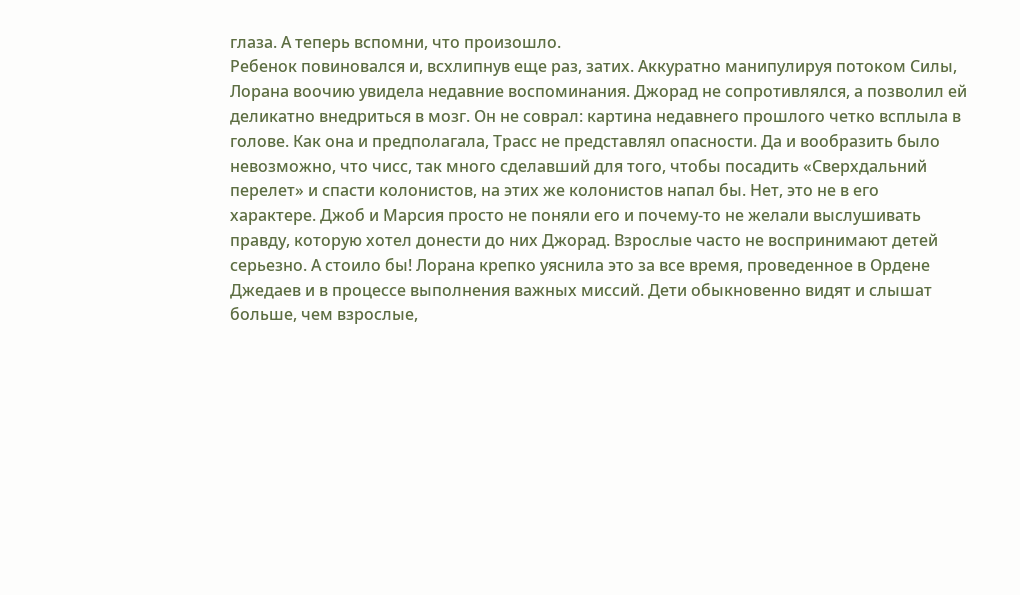глаза. А теперь вспомни, что произошло.
Ребенок повиновался и, всхлипнув еще раз, затих. Аккуратно манипулируя потоком Силы, Лорана воочию увидела недавние воспоминания. Джорад не сопротивлялся, а позволил ей деликатно внедриться в мозг. Он не соврал: картина недавнего прошлого четко всплыла в голове. Как она и предполагала, Трасс не представлял опасности. Да и вообразить было невозможно, что чисс, так много сделавший для того, чтобы посадить «Сверхдальний перелет» и спасти колонистов, на этих же колонистов напал бы. Нет, это не в его характере. Джоб и Марсия просто не поняли его и почему-то не желали выслушивать правду, которую хотел донести до них Джорад. Взрослые часто не воспринимают детей серьезно. А стоило бы! Лорана крепко уяснила это за все время, проведенное в Ордене Джедаев и в процессе выполнения важных миссий. Дети обыкновенно видят и слышат больше, чем взрослые,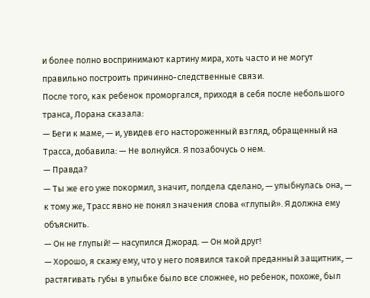и более полно воспринимают картину мира, хоть часто и не могут правильно построить причинно-следственные связи.
После того, как ребенок проморгался, приходя в себя после небольшого транса, Лорана сказала:
— Беги к маме, — и, увидев его настороженный взгляд, обращенный на Трасса, добавила: — Не волнуйся. Я позабочусь о нем.
— Правда?
— Ты же его уже покормил, значит, полдела сделано, — улыбнулась она, — к тому же, Трасс явно не понял значения слова «глупый». Я должна ему объяснить.
— Он не глупый! — насупился Джорад. — Он мой друг!
— Хорошо, я скажу ему, что у него появился такой преданный защитник, — растягивать губы в улыбке было все сложнее, но ребенок, похоже, был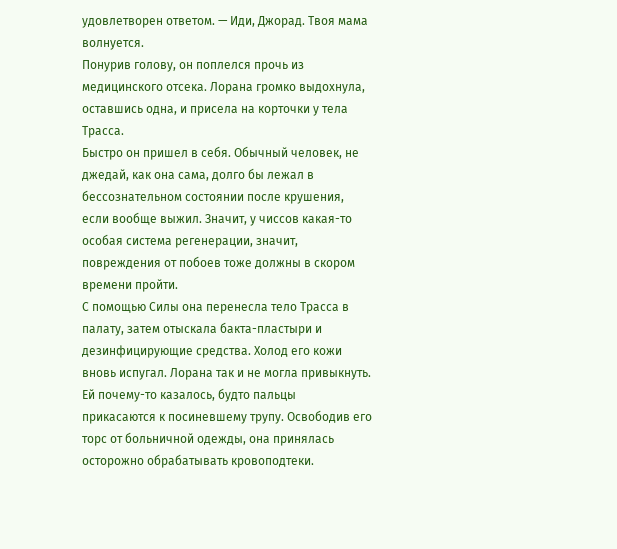удовлетворен ответом. — Иди, Джорад. Твоя мама волнуется.
Понурив голову, он поплелся прочь из медицинского отсека. Лорана громко выдохнула, оставшись одна, и присела на корточки у тела Трасса.
Быстро он пришел в себя. Обычный человек, не джедай, как она сама, долго бы лежал в бессознательном состоянии после крушения, если вообще выжил. Значит, у чиссов какая-то особая система регенерации, значит, повреждения от побоев тоже должны в скором времени пройти.
С помощью Силы она перенесла тело Трасса в палату, затем отыскала бакта-пластыри и дезинфицирующие средства. Холод его кожи вновь испугал. Лорана так и не могла привыкнуть. Ей почему-то казалось, будто пальцы прикасаются к посиневшему трупу. Освободив его торс от больничной одежды, она принялась осторожно обрабатывать кровоподтеки.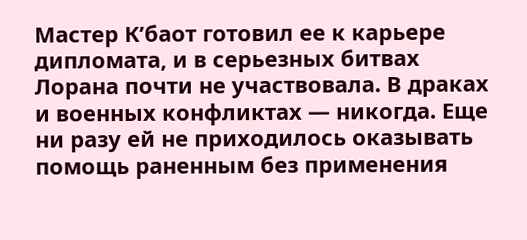Мастер К’баот готовил ее к карьере дипломата, и в серьезных битвах Лорана почти не участвовала. В драках и военных конфликтах — никогда. Еще ни разу ей не приходилось оказывать помощь раненным без применения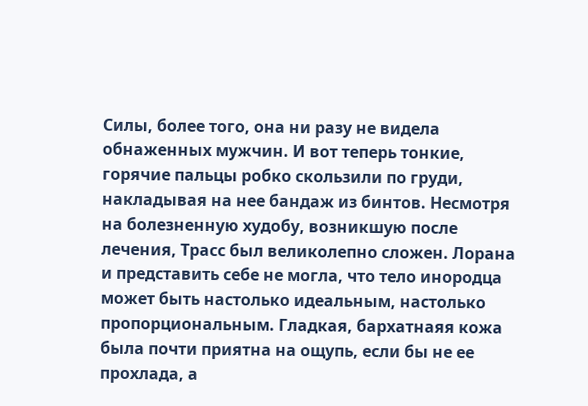Силы, более того, она ни разу не видела обнаженных мужчин. И вот теперь тонкие, горячие пальцы робко скользили по груди, накладывая на нее бандаж из бинтов. Несмотря на болезненную худобу, возникшую после лечения, Трасс был великолепно сложен. Лорана и представить себе не могла, что тело инородца может быть настолько идеальным, настолько пропорциональным. Гладкая, бархатнаяя кожа была почти приятна на ощупь, если бы не ее прохлада, а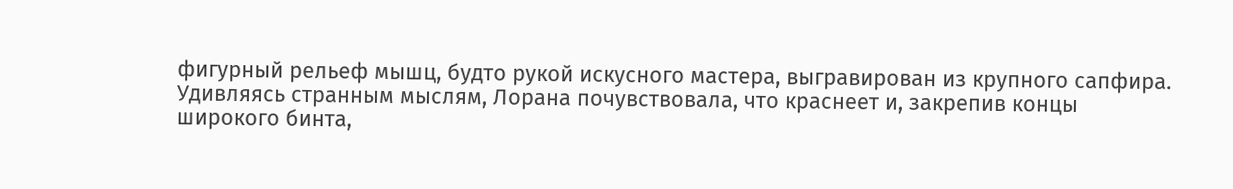фигурный рельеф мышц, будто рукой искусного мастера, выгравирован из крупного сапфира. Удивляясь странным мыслям, Лорана почувствовала, что краснеет и, закрепив концы широкого бинта,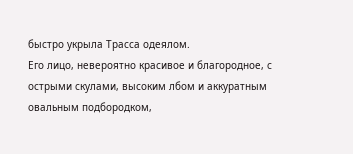быстро укрыла Трасса одеялом.
Его лицо, невероятно красивое и благородное, с острыми скулами, высоким лбом и аккуратным овальным подбородком,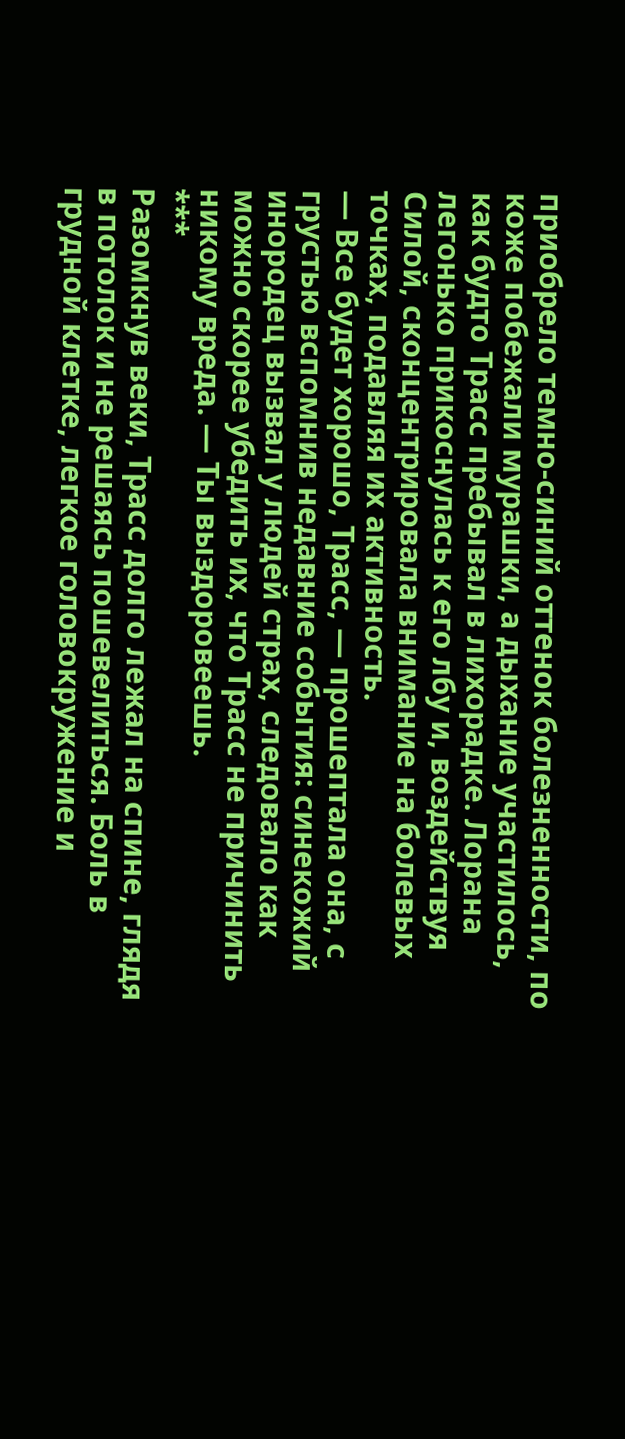приобрело темно-синий оттенок болезненности, по коже побежали мурашки, а дыхание участилось, как будто Трасс пребывал в лихорадке. Лорана легонько прикоснулась к его лбу и, воздействуя Силой, сконцентрировала внимание на болевых точках, подавляя их активность.
— Все будет хорошо, Трасс, — прошептала она, с грустью вспомнив недавние события: синекожий инородец вызвал у людей страх, следовало как можно скорее убедить их, что Трасс не причинить никому вреда. — Ты выздоровеешь.
***
Разомкнув веки, Трасс долго лежал на спине, глядя в потолок и не решаясь пошевелиться. Боль в грудной клетке, легкое головокружение и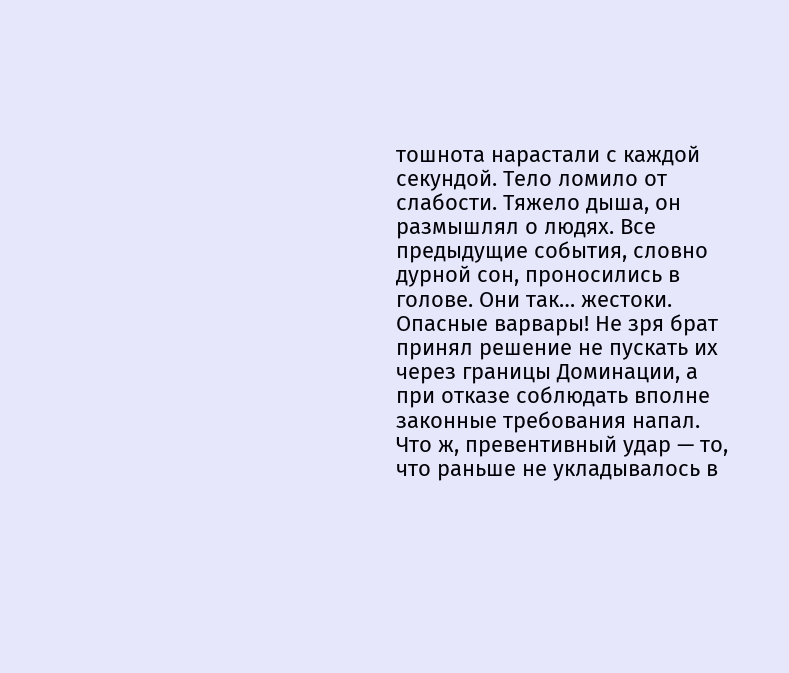тошнота нарастали с каждой секундой. Тело ломило от слабости. Тяжело дыша, он размышлял о людях. Все предыдущие события, словно дурной сон, проносились в голове. Они так… жестоки. Опасные варвары! Не зря брат принял решение не пускать их через границы Доминации, а при отказе соблюдать вполне законные требования напал. Что ж, превентивный удар — то, что раньше не укладывалось в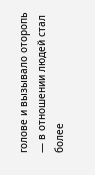голове и вызывало оторопь — в отношении людей стал более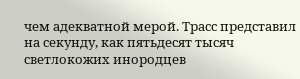чем адекватной мерой. Трасс представил на секунду, как пятьдесят тысяч светлокожих инородцев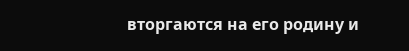вторгаются на его родину и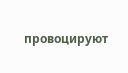провоцируют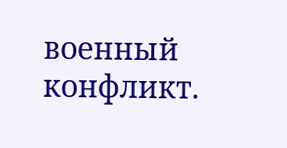военный конфликт.